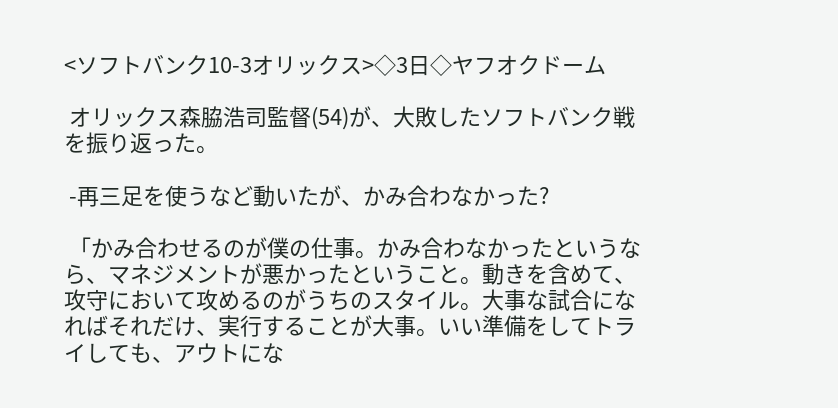<ソフトバンク10-3オリックス>◇3日◇ヤフオクドーム

 オリックス森脇浩司監督(54)が、大敗したソフトバンク戦を振り返った。

 -再三足を使うなど動いたが、かみ合わなかった?

 「かみ合わせるのが僕の仕事。かみ合わなかったというなら、マネジメントが悪かったということ。動きを含めて、攻守において攻めるのがうちのスタイル。大事な試合になればそれだけ、実行することが大事。いい準備をしてトライしても、アウトにな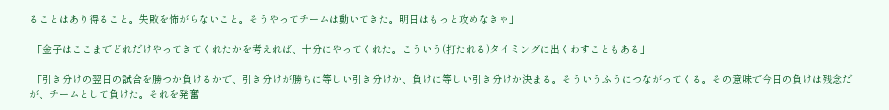ることはあり得ること。失敗を怖がらないこと。そうやってチームは動いてきた。明日はもっと攻めなきゃ」

 「金子はここまでどれだけやってきてくれたかを考えれば、十分にやってくれた。こういう(打たれる)タイミングに出くわすこともある」

 「引き分けの翌日の試合を勝つか負けるかで、引き分けが勝ちに等しい引き分けか、負けに等しい引き分けか決まる。そういうふうにつながってくる。その意味で今日の負けは残念だが、チームとして負けた。それを発奮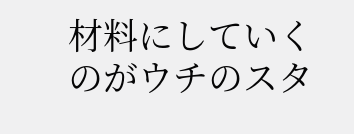材料にしていくのがウチのスタ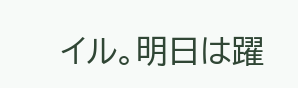イル。明日は躍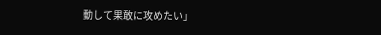動して果敢に攻めたい」